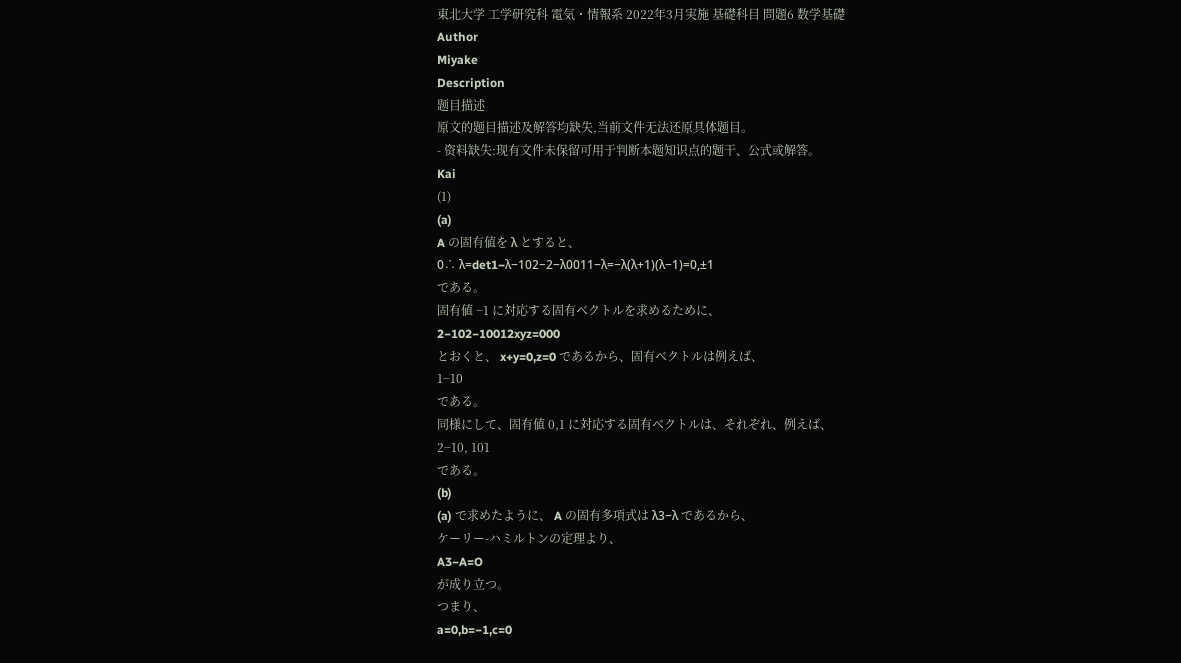東北大学 工学研究科 電気・情報系 2022年3月実施 基礎科目 問題6 数学基礎
Author
Miyake
Description
题目描述
原文的题目描述及解答均缺失,当前文件无法还原具体题目。
- 资料缺失:现有文件未保留可用于判断本题知识点的题干、公式或解答。
Kai
(1)
(a)
A の固有値を λ とすると、
0∴ λ=det1−λ−102−2−λ0011−λ=−λ(λ+1)(λ−1)=0,±1
である。
固有値 −1 に対応する固有ベクトルを求めるために、
2−102−10012xyz=000
とおくと、 x+y=0,z=0 であるから、固有ベクトルは例えば、
1−10
である。
同様にして、固有値 0,1 に対応する固有ベクトルは、それぞれ、例えば、
2−10, 101
である。
(b)
(a) で求めたように、 A の固有多項式は λ3−λ であるから、
ケーリー-ハミルトンの定理より、
A3−A=O
が成り立つ。
つまり、
a=0,b=−1,c=0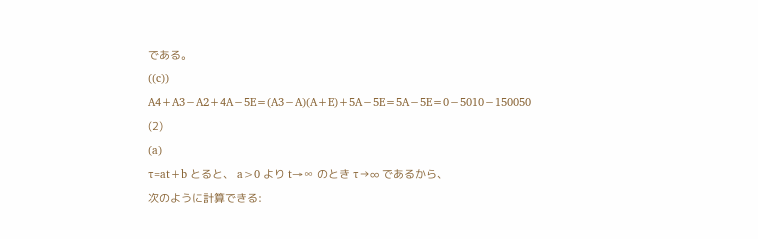である。
((c))
A4+A3−A2+4A−5E=(A3−A)(A+E)+5A−5E=5A−5E=0−5010−150050
(2)
(a)
τ=at+b とると、 a>0 より t→∞ のとき τ→∞ であるから、
次のように計算できる: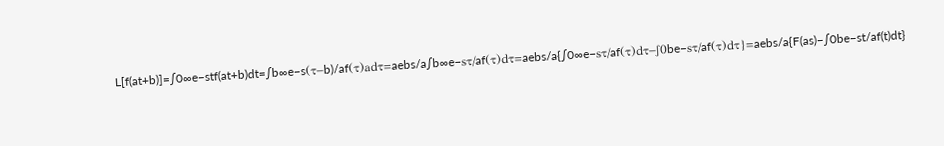L[f(at+b)]=∫0∞e−stf(at+b)dt=∫b∞e−s(τ−b)/af(τ)adτ=aebs/a∫b∞e−sτ/af(τ)dτ=aebs/a{∫0∞e−sτ/af(τ)dτ−∫0be−sτ/af(τ)dτ}=aebs/a{F(as)−∫0be−st/af(t)dt}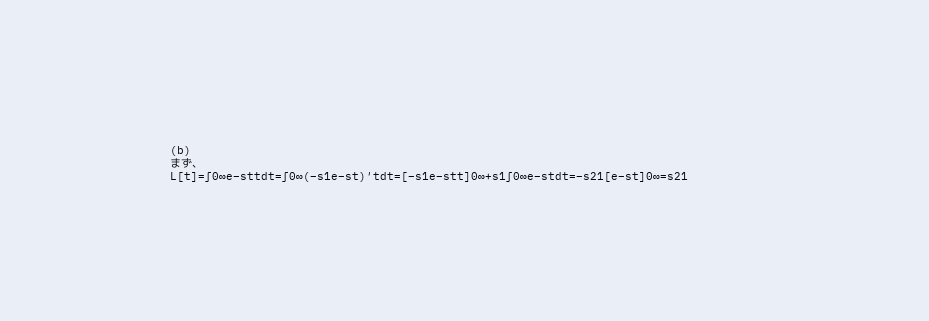(b)
まず、
L[t]=∫0∞e−sttdt=∫0∞(−s1e−st)′tdt=[−s1e−stt]0∞+s1∫0∞e−stdt=−s21[e−st]0∞=s21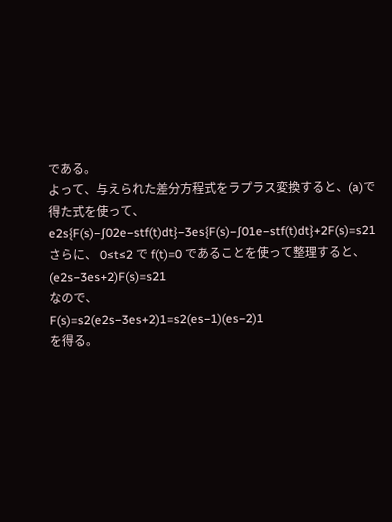である。
よって、与えられた差分方程式をラプラス変換すると、(a)で得た式を使って、
e2s{F(s)−∫02e−stf(t)dt}−3es{F(s)−∫01e−stf(t)dt}+2F(s)=s21
さらに、 0≤t≤2 で f(t)=0 であることを使って整理すると、
(e2s−3es+2)F(s)=s21
なので、
F(s)=s2(e2s−3es+2)1=s2(es−1)(es−2)1
を得る。